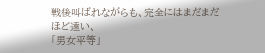戦後叫ばれながらも、完全にはまだまだほど遠い、
「男女平等」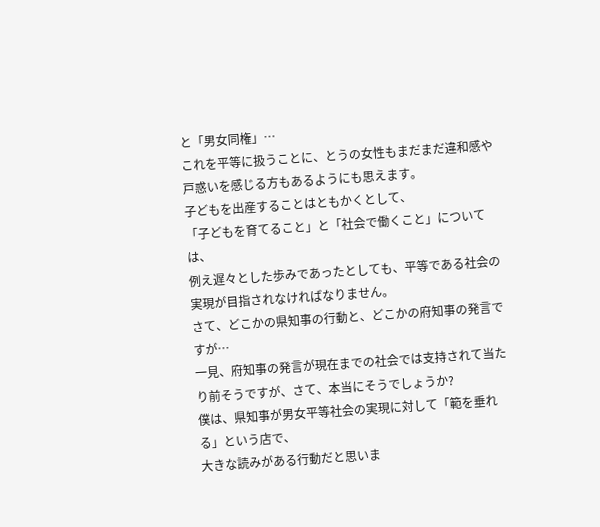と「男女同権」…
これを平等に扱うことに、とうの女性もまだまだ違和感や戸惑いを感じる方もあるようにも思えます。
子どもを出産することはともかくとして、
「子どもを育てること」と「社会で働くこと」については、
例え遅々とした歩みであったとしても、平等である社会の実現が目指されなければなりません。
さて、どこかの県知事の行動と、どこかの府知事の発言ですが…
一見、府知事の発言が現在までの社会では支持されて当たり前そうですが、さて、本当にそうでしょうか?
僕は、県知事が男女平等社会の実現に対して「範を垂れる」という店で、
大きな読みがある行動だと思いま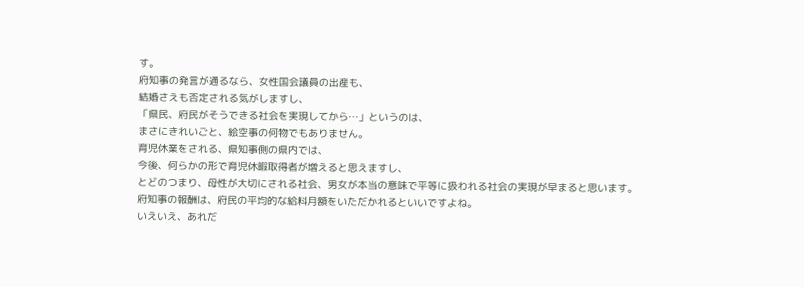す。
府知事の発言が通るなら、女性国会議員の出産も、
結婚さえも否定される気がしますし、
「県民、府民がそうできる社会を実現してから…」というのは、
まさにきれいごと、絵空事の何物でもありません。
育児休業をされる、県知事側の県内では、
今後、何らかの形で育児休暇取得者が増えると思えますし、
とどのつまり、母性が大切にされる社会、男女が本当の意味で平等に扱われる社会の実現が早まると思います。
府知事の報酬は、府民の平均的な給料月額をいただかれるといいですよね。
いえいえ、あれだ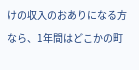けの収入のおありになる方なら、1年間はどこかの町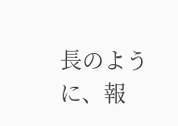長のように、報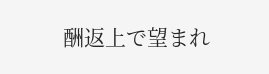酬返上で望まれ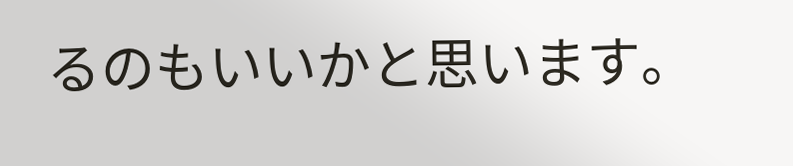るのもいいかと思います。